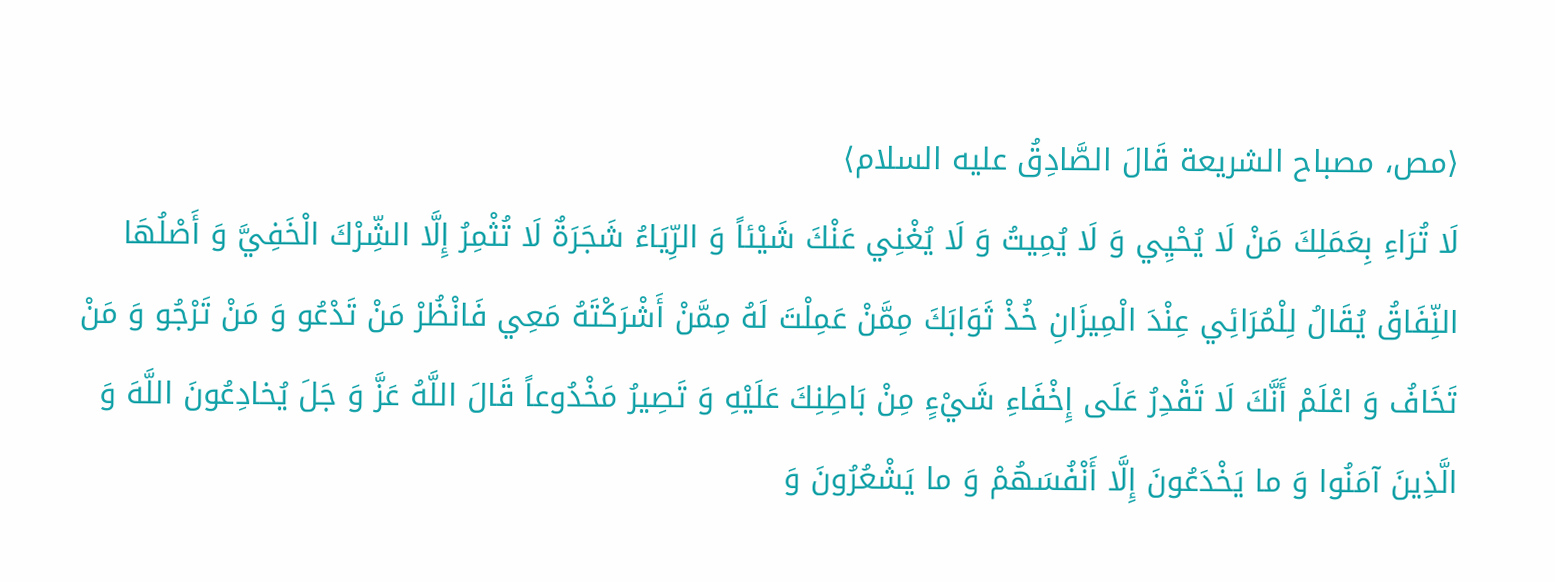⟨مص، مصباح الشريعة قَالَ الصَّادِقُ عليه السلام⟩
لَا تُرَاءِ بِعَمَلِكَ مَنْ لَا يُحْيِي وَ لَا يُمِيتُ وَ لَا يُغْنِي عَنْكَ شَيْئاً وَ الرِّيَاءُ شَجَرَةٌ لَا تُثْمِرُ إِلَّا الشِّرْكَ الْخَفِيَّ وَ أَصْلُهَا النِّفَاقُ يُقَالُ لِلْمُرَائِي عِنْدَ الْمِيزَانِ خُذْ ثَوَابَكَ مِمَّنْ عَمِلْتَ لَهُ مِمَّنْ أَشْرَكْتَهُ مَعِي فَانْظُرْ مَنْ تَدْعُو وَ مَنْ تَرْجُو وَ مَنْ تَخَافُ وَ اعْلَمْ أَنَّكَ لَا تَقْدِرُ عَلَى إِخْفَاءِ شَيْءٍ مِنْ بَاطِنِكَ عَلَيْهِ وَ تَصِيرُ مَخْدُوعاً قَالَ اللَّهُ عَزَّ وَ جَلَ يُخادِعُونَ اللَّهَ وَ الَّذِينَ آمَنُوا وَ ما يَخْدَعُونَ إِلَّا أَنْفُسَهُمْ وَ ما يَشْعُرُونَ وَ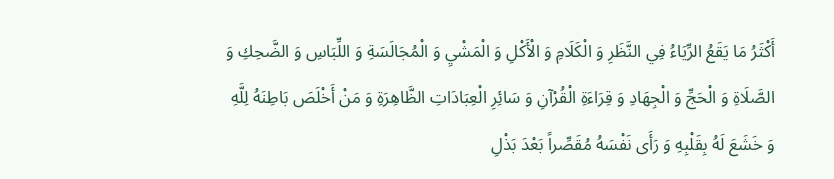أَكْثَرُ مَا يَقَعُ الرِّيَاءُ فِي النَّظَرِ وَ الْكَلَامِ وَ الْأَكْلِ وَ الْمَشْيِ وَ الْمُجَالَسَةِ وَ اللِّبَاسِ وَ الضَّحِكِ وَ الصَّلَاةِ وَ الْحَجِّ وَ الْجِهَادِ وَ قِرَاءَةِ الْقُرْآنِ وَ سَائِرِ الْعِبَادَاتِ الظَّاهِرَةِ وَ مَنْ أَخْلَصَ بَاطِنَهُ لِلَّهِ وَ خَشَعَ لَهُ بِقَلْبِهِ وَ رَأَى نَفْسَهُ مُقَصِّراً بَعْدَ بَذْلِ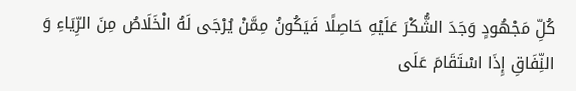كُلِّ مَجْهُودٍ وَجَدَ الشُّكْرَ عَلَيْهِ حَاصِلًا فَيَكُونُ مِمَّنْ يُرْجَى لَهُ الْخَلَاصُ مِنَ الرِّيَاءِ وَ النِّفَاقِ إِذَا اسْتَقَامَ عَلَى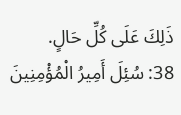ذَلِكَ عَلَى كُلِّ حَالٍ.
38: سُئِلَ أَمِيرُ الْمُؤْمِنِينَ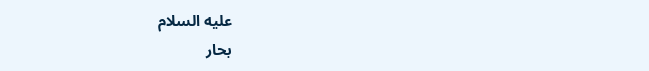عليه السلام
بحار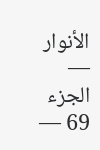الأنوار — الجزء 69 —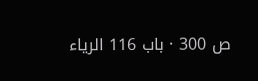ص 300 · باب 116 الرياء